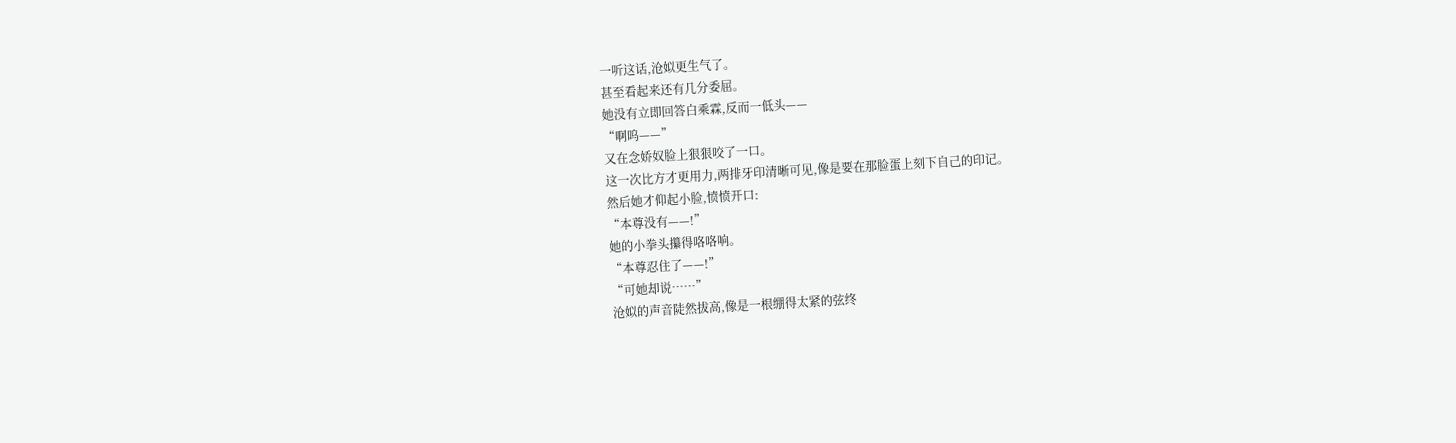一听这话,沧姒更生气了。
甚至看起来还有几分委屈。
她没有立即回答白乘霖,反而一低头——
“啊呜——”
又在念娇奴脸上狠狠咬了一口。
这一次比方才更用力,两排牙印清晰可见,像是要在那脸蛋上刻下自己的印记。
然后她才仰起小脸,愤愤开口:
“本尊没有——!”
她的小拳头攥得咯咯响。
“本尊忍住了——!”
“可她却说……”
沧姒的声音陡然拔高,像是一根绷得太紧的弦终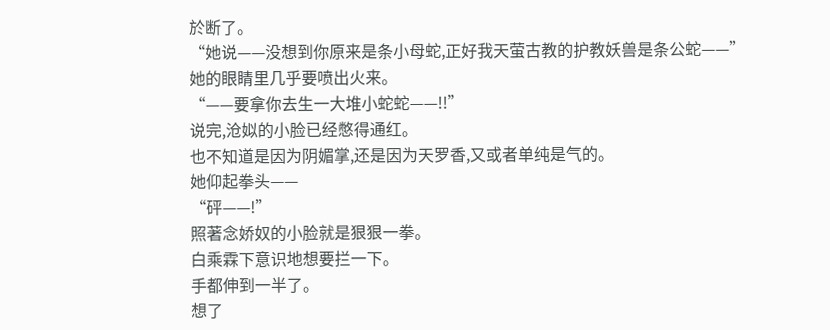於断了。
“她说——没想到你原来是条小母蛇,正好我天萤古教的护教妖兽是条公蛇——”
她的眼睛里几乎要喷出火来。
“——要拿你去生一大堆小蛇蛇——!!”
说完,沧姒的小脸已经憋得通红。
也不知道是因为阴媚掌,还是因为天罗香,又或者单纯是气的。
她仰起拳头——
“砰——!”
照著念娇奴的小脸就是狠狠一拳。
白乘霖下意识地想要拦一下。
手都伸到一半了。
想了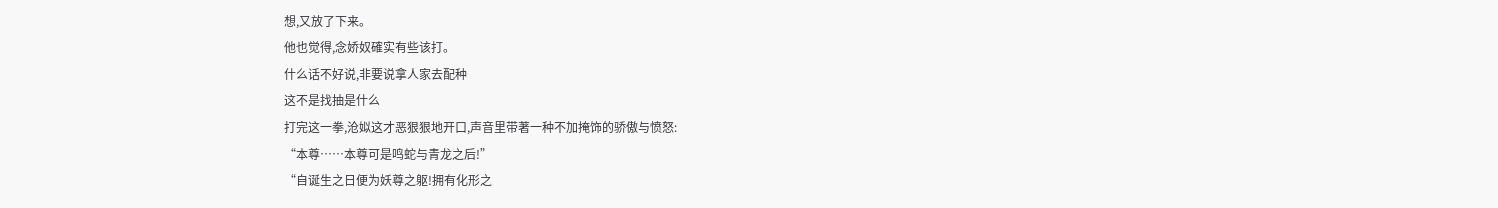想,又放了下来。
他也觉得,念娇奴確实有些该打。
什么话不好说,非要说拿人家去配种
这不是找抽是什么
打完这一拳,沧姒这才恶狠狠地开口,声音里带著一种不加掩饰的骄傲与愤怒:
“本尊……本尊可是鸣蛇与青龙之后!”
“自诞生之日便为妖尊之躯!拥有化形之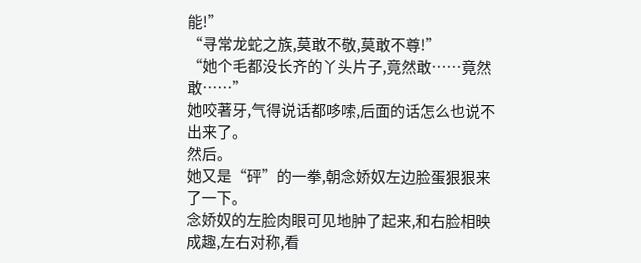能!”
“寻常龙蛇之族,莫敢不敬,莫敢不尊!”
“她个毛都没长齐的丫头片子,竟然敢……竟然敢……”
她咬著牙,气得说话都哆嗦,后面的话怎么也说不出来了。
然后。
她又是“砰”的一拳,朝念娇奴左边脸蛋狠狠来了一下。
念娇奴的左脸肉眼可见地肿了起来,和右脸相映成趣,左右对称,看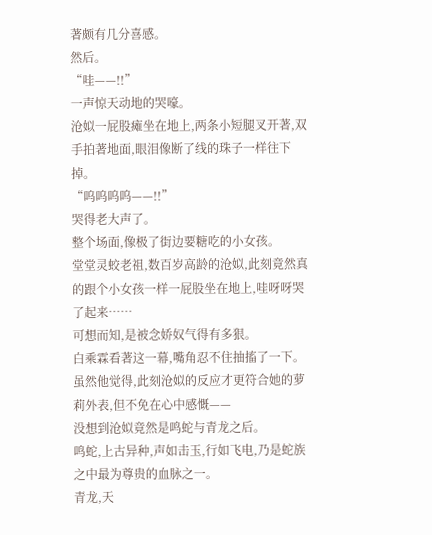著颇有几分喜感。
然后。
“哇——!!”
一声惊天动地的哭嚎。
沧姒一屁股瘫坐在地上,两条小短腿叉开著,双手拍著地面,眼泪像断了线的珠子一样往下掉。
“呜呜呜呜——!!”
哭得老大声了。
整个场面,像极了街边要糖吃的小女孩。
堂堂灵蛟老祖,数百岁高龄的沧姒,此刻竟然真的跟个小女孩一样一屁股坐在地上,哇呀呀哭了起来……
可想而知,是被念娇奴气得有多狠。
白乘霖看著这一幕,嘴角忍不住抽搐了一下。
虽然他觉得,此刻沧姒的反应才更符合她的萝莉外表,但不免在心中感慨——
没想到沧姒竟然是鸣蛇与青龙之后。
鸣蛇,上古异种,声如击玉,行如飞电,乃是蛇族之中最为尊贵的血脉之一。
青龙,天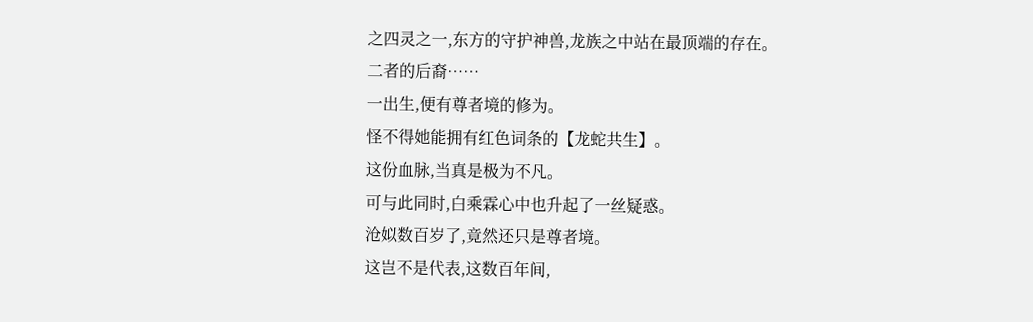之四灵之一,东方的守护神兽,龙族之中站在最顶端的存在。
二者的后裔……
一出生,便有尊者境的修为。
怪不得她能拥有红色词条的【龙蛇共生】。
这份血脉,当真是极为不凡。
可与此同时,白乘霖心中也升起了一丝疑惑。
沧姒数百岁了,竟然还只是尊者境。
这岂不是代表,这数百年间,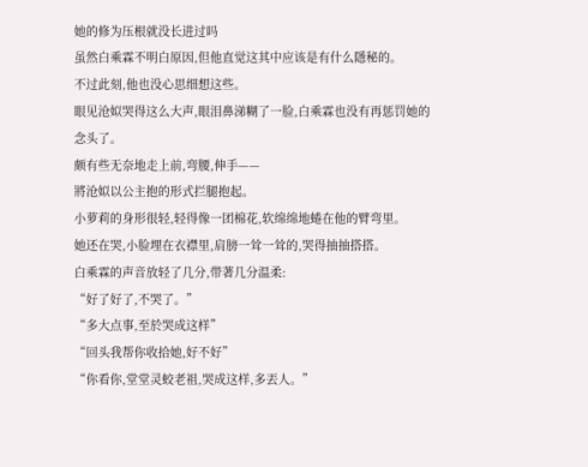她的修为压根就没长进过吗
虽然白乘霖不明白原因,但他直觉这其中应该是有什么隱秘的。
不过此刻,他也没心思细想这些。
眼见沧姒哭得这么大声,眼泪鼻涕糊了一脸,白乘霖也没有再惩罚她的念头了。
颇有些无奈地走上前,弯腰,伸手——
將沧姒以公主抱的形式拦腿抱起。
小萝莉的身形很轻,轻得像一团棉花,软绵绵地蜷在他的臂弯里。
她还在哭,小脸埋在衣襟里,肩膀一耸一耸的,哭得抽抽搭搭。
白乘霖的声音放轻了几分,带著几分温柔:
“好了好了,不哭了。”
“多大点事,至於哭成这样”
“回头我帮你收拾她,好不好”
“你看你,堂堂灵蛟老祖,哭成这样,多丟人。”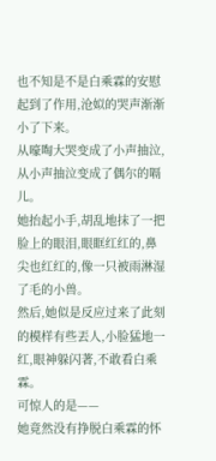也不知是不是白乘霖的安慰起到了作用,沧姒的哭声渐渐小了下来。
从嚎啕大哭变成了小声抽泣,从小声抽泣变成了偶尔的嗝儿。
她抬起小手,胡乱地抹了一把脸上的眼泪,眼眶红红的,鼻尖也红红的,像一只被雨淋湿了毛的小兽。
然后,她似是反应过来了此刻的模样有些丟人,小脸猛地一红,眼神躲闪著,不敢看白乘霖。
可惊人的是——
她竟然没有挣脱白乘霖的怀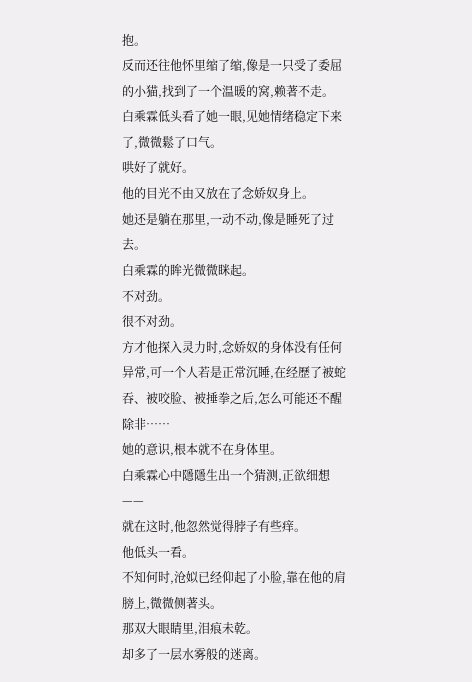抱。
反而还往他怀里缩了缩,像是一只受了委屈的小猫,找到了一个温暖的窝,赖著不走。
白乘霖低头看了她一眼,见她情绪稳定下来了,微微鬆了口气。
哄好了就好。
他的目光不由又放在了念娇奴身上。
她还是躺在那里,一动不动,像是睡死了过去。
白乘霖的眸光微微眯起。
不对劲。
很不对劲。
方才他探入灵力时,念娇奴的身体没有任何异常,可一个人若是正常沉睡,在经歷了被蛇吞、被咬脸、被捶拳之后,怎么可能还不醒
除非……
她的意识,根本就不在身体里。
白乘霖心中隱隱生出一个猜测,正欲细想——
就在这时,他忽然觉得脖子有些痒。
他低头一看。
不知何时,沧姒已经仰起了小脸,靠在他的肩膀上,微微侧著头。
那双大眼睛里,泪痕未乾。
却多了一层水雾般的迷离。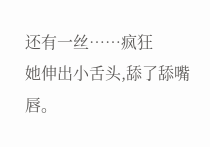还有一丝……疯狂
她伸出小舌头,舔了舔嘴唇。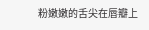粉嫩嫩的舌尖在唇瓣上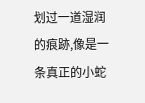划过一道湿润的痕跡,像是一条真正的小蛇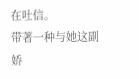在吐信。
带著一种与她这副娇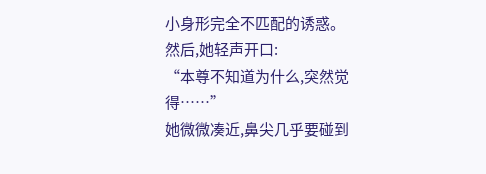小身形完全不匹配的诱惑。
然后,她轻声开口:
“本尊不知道为什么,突然觉得……”
她微微凑近,鼻尖几乎要碰到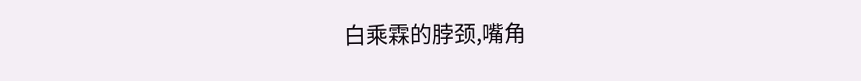白乘霖的脖颈,嘴角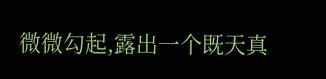微微勾起,露出一个既天真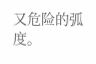又危险的弧度。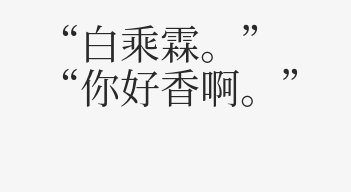“白乘霖。”
“你好香啊。”